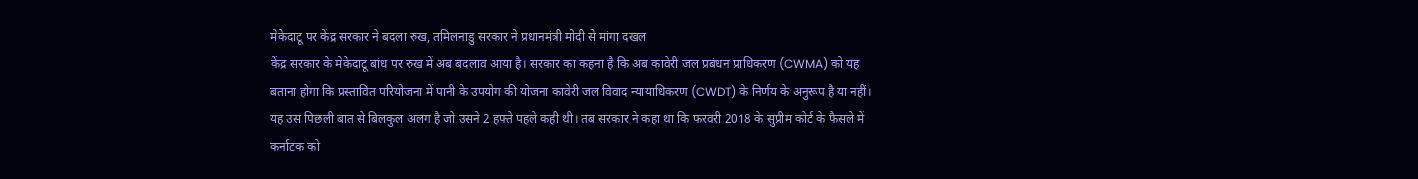मेकेदाटू पर केंद्र सरकार ने बदला रुख, तमिलनाडु सरकार ने प्रधानमंत्री मोदी से मांगा दखल
केंद्र सरकार के मेकेदाटू बांध पर रुख में अब बदलाव आया है। सरकार का कहना है कि अब कावेरी जल प्रबंधन प्राधिकरण (CWMA) को यह बताना होगा कि प्रस्तावित परियोजना में पानी के उपयोग की योजना कावेरी जल विवाद न्यायाधिकरण (CWDT) के निर्णय के अनुरूप है या नहीं। यह उस पिछली बात से बिलकुल अलग है जो उसने 2 हफ्ते पहले कही थी। तब सरकार ने कहा था कि फरवरी 2018 के सुप्रीम कोर्ट के फैसले में कर्नाटक को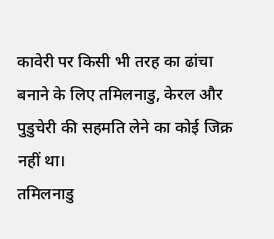कावेरी पर किसी भी तरह का ढांचा बनाने के लिए तमिलनाडु, केरल और पुडुचेरी की सहमति लेने का कोई जिक्र नहीं था।
तमिलनाडु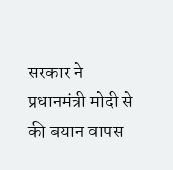सरकार ने प्रधानमंत्री मोदी से की बयान वापस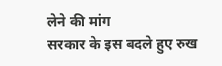लेने की मांग
सरकार के इस बदले हुए रुख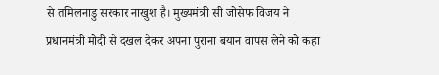से तमिलनाडु सरकार नाखुश है। मुख्यमंत्री सी जोसेफ विजय ने प्रधानमंत्री मोदी से दखल देकर अपना पुराना बयान वापस लेने को कहा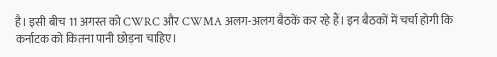है। इसी बीच 11 अगस्त को CWRC और CWMA अलग-अलग बैठकें कर रहे हैं। इन बैठकों में चर्चा होगी कि कर्नाटक को कितना पानी छोड़ना चाहिए।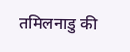तमिलनाडु की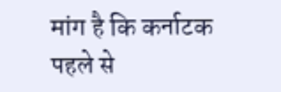मांग है कि कर्नाटक पहले से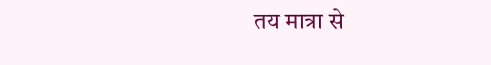तय मात्रा से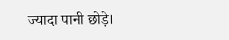ज्यादा पानी छोड़े।